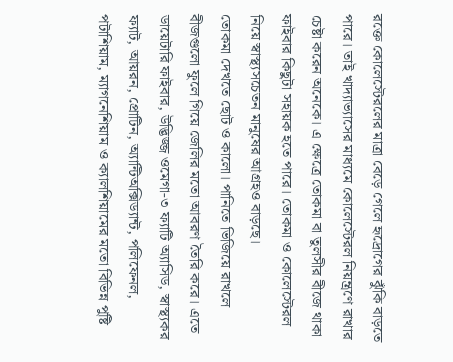রক্তে কোলেস্টেরলের মাত্রা বেড়ে গেলে হৃদ্রোগের ঝুঁকি বাড়তে পারে। তাই খাদ্যাভ্যাসের মাধ্যমে কোলেস্টেরল নিয়ন্ত্রণে রাখার চেষ্টা করেন অনেকে। এ ক্ষেত্রে তোকমা বা তুলসীর বীজে থাকা ফাইবার কিছুটা সহায়ক হতে পারে। তোকমা ও কোলেস্টেরল নিয়ে স্বাস্থ্যসচেতন মানুষের আগ্রহও বাড়ছে।
তোকমা দেখতে ছোট ও কালো। পানিতে ভিজিয়ে রাখলে বীজগুলো ফুলে গিয়ে জেলির মতো আবরণ তৈরি করে। এতে ডায়েটারি ফাইবার, উদ্ভিজ্জ ওমেগা-৩ ফ্যাটি অ্যাসিড, স্বাস্থ্যকর ফ্যাট, আয়রন, প্রোটিন, অ্যান্টিঅক্সিড্যান্ট, পলিফেনল, পটাশিয়াম, ম্যাগনেশিয়াম ও ক্যালশিয়ামের মতো বিভিন্ন পুষ্টি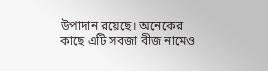উপাদান রয়েছে। অনেকের কাছে এটি সবজা বীজ নামেও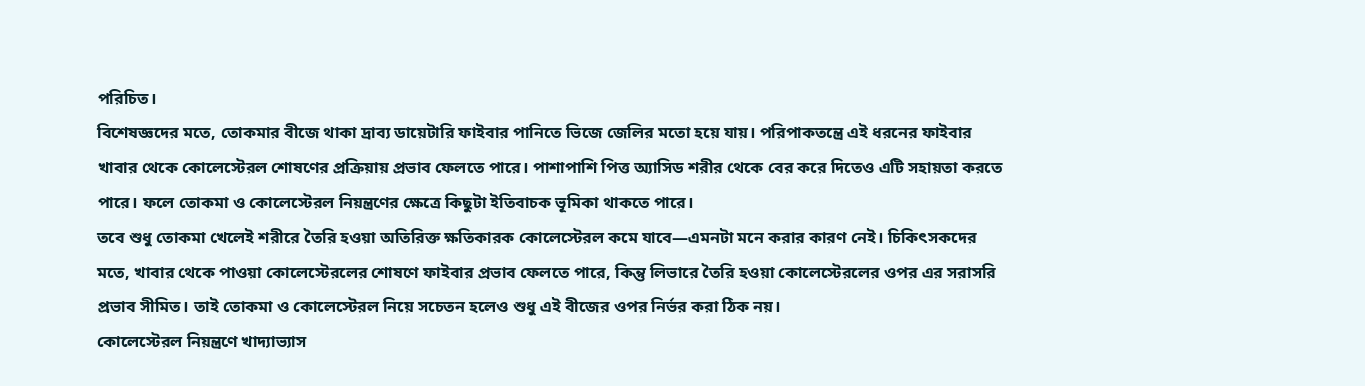পরিচিত।
বিশেষজ্ঞদের মতে, তোকমার বীজে থাকা দ্রাব্য ডায়েটারি ফাইবার পানিতে ভিজে জেলির মতো হয়ে যায়। পরিপাকতন্ত্রে এই ধরনের ফাইবার খাবার থেকে কোলেস্টেরল শোষণের প্রক্রিয়ায় প্রভাব ফেলতে পারে। পাশাপাশি পিত্ত অ্যাসিড শরীর থেকে বের করে দিতেও এটি সহায়তা করতে পারে। ফলে তোকমা ও কোলেস্টেরল নিয়ন্ত্রণের ক্ষেত্রে কিছুটা ইতিবাচক ভূমিকা থাকতে পারে।
তবে শুধু তোকমা খেলেই শরীরে তৈরি হওয়া অতিরিক্ত ক্ষতিকারক কোলেস্টেরল কমে যাবে—এমনটা মনে করার কারণ নেই। চিকিৎসকদের মতে, খাবার থেকে পাওয়া কোলেস্টেরলের শোষণে ফাইবার প্রভাব ফেলতে পারে, কিন্তু লিভারে তৈরি হওয়া কোলেস্টেরলের ওপর এর সরাসরি প্রভাব সীমিত। তাই তোকমা ও কোলেস্টেরল নিয়ে সচেতন হলেও শুধু এই বীজের ওপর নির্ভর করা ঠিক নয়।
কোলেস্টেরল নিয়ন্ত্রণে খাদ্যাভ্যাস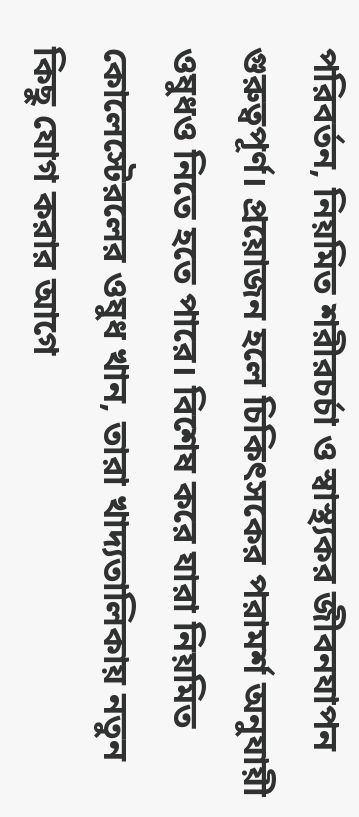পরিবর্তন, নিয়মিত শরীরচর্চা ও স্বাস্থ্যকর জীবনযাপন গুরুত্বপূর্ণ। প্রয়োজন হলে চিকিৎসকের পরামর্শ অনুযায়ী ওষুধও নিতে হতে পারে। বিশেষ করে যারা নিয়মিত কোলেস্টেরলের ওষুধ খান, তারা খাদ্যতালিকায় নতুন কিছু যোগ করার আগে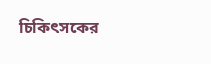চিকিৎসকের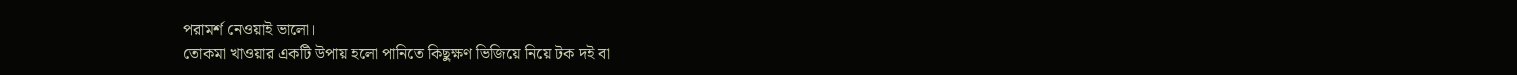পরামর্শ নেওয়াই ভালো।
তোকমা খাওয়ার একটি উপায় হলো পানিতে কিছুক্ষণ ভিজিয়ে নিয়ে টক দই বা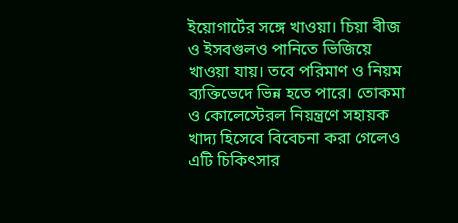ইয়োগার্টের সঙ্গে খাওয়া। চিয়া বীজ ও ইসবগুলও পানিতে ভিজিয়ে খাওয়া যায়। তবে পরিমাণ ও নিয়ম ব্যক্তিভেদে ভিন্ন হতে পারে। তোকমা ও কোলেস্টেরল নিয়ন্ত্রণে সহায়ক খাদ্য হিসেবে বিবেচনা করা গেলেও এটি চিকিৎসার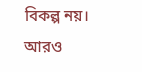বিকল্প নয়।
আরও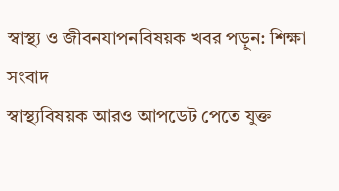স্বাস্থ্য ও জীবনযাপনবিষয়ক খবর পড়ুন: শিক্ষা সংবাদ
স্বাস্থ্যবিষয়ক আরও আপডেট পেতে যুক্ত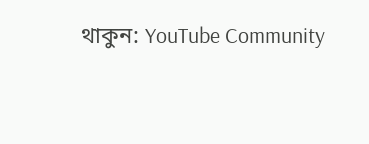থাকুন: YouTube Community